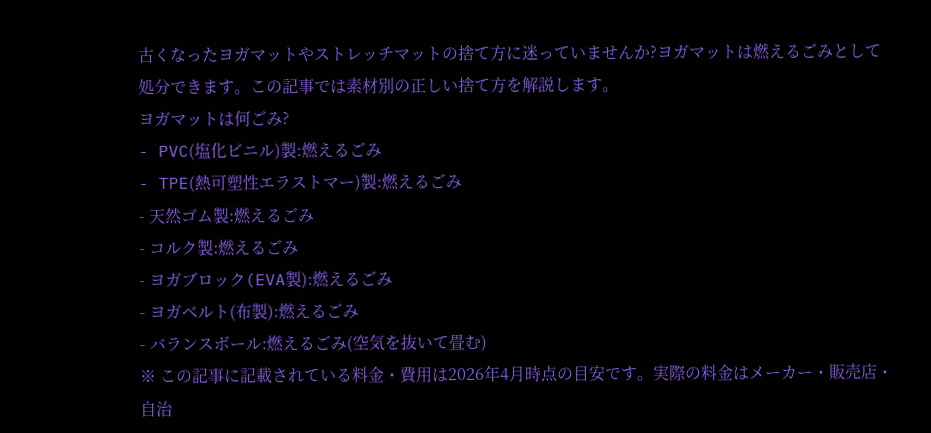古くなったヨガマットやストレッチマットの捨て方に迷っていませんか?ヨガマットは燃えるごみとして処分できます。この記事では素材別の正しい捨て方を解説します。
ヨガマットは何ごみ?
- PVC(塩化ビニル)製:燃えるごみ
- TPE(熱可塑性エラストマー)製:燃えるごみ
- 天然ゴム製:燃えるごみ
- コルク製:燃えるごみ
- ヨガブロック(EVA製):燃えるごみ
- ヨガベルト(布製):燃えるごみ
- バランスボール:燃えるごみ(空気を抜いて畳む)
※ この記事に記載されている料金・費用は2026年4月時点の目安です。実際の料金はメーカー・販売店・自治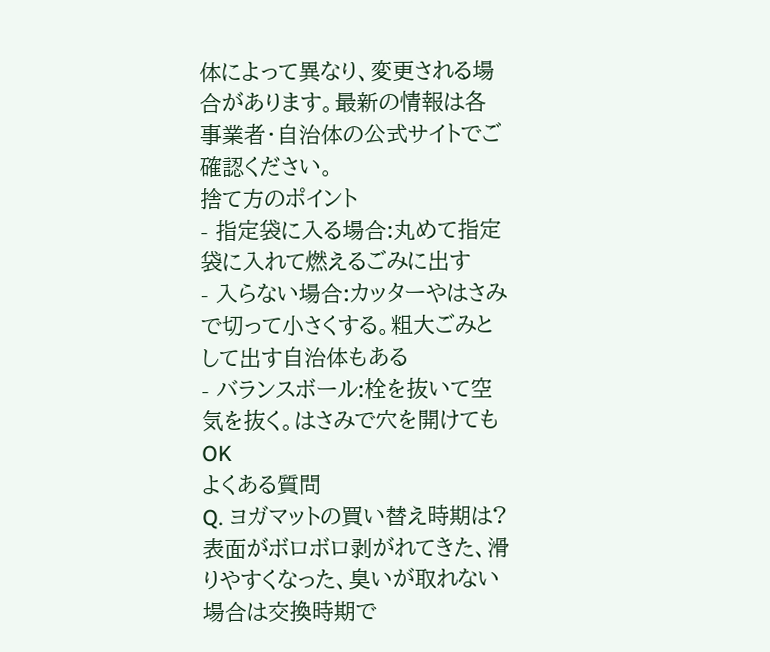体によって異なり、変更される場合があります。最新の情報は各事業者・自治体の公式サイトでご確認ください。
捨て方のポイント
- 指定袋に入る場合:丸めて指定袋に入れて燃えるごみに出す
- 入らない場合:カッターやはさみで切って小さくする。粗大ごみとして出す自治体もある
- バランスボール:栓を抜いて空気を抜く。はさみで穴を開けてもOK
よくある質問
Q. ヨガマットの買い替え時期は?
表面がボロボロ剥がれてきた、滑りやすくなった、臭いが取れない場合は交換時期で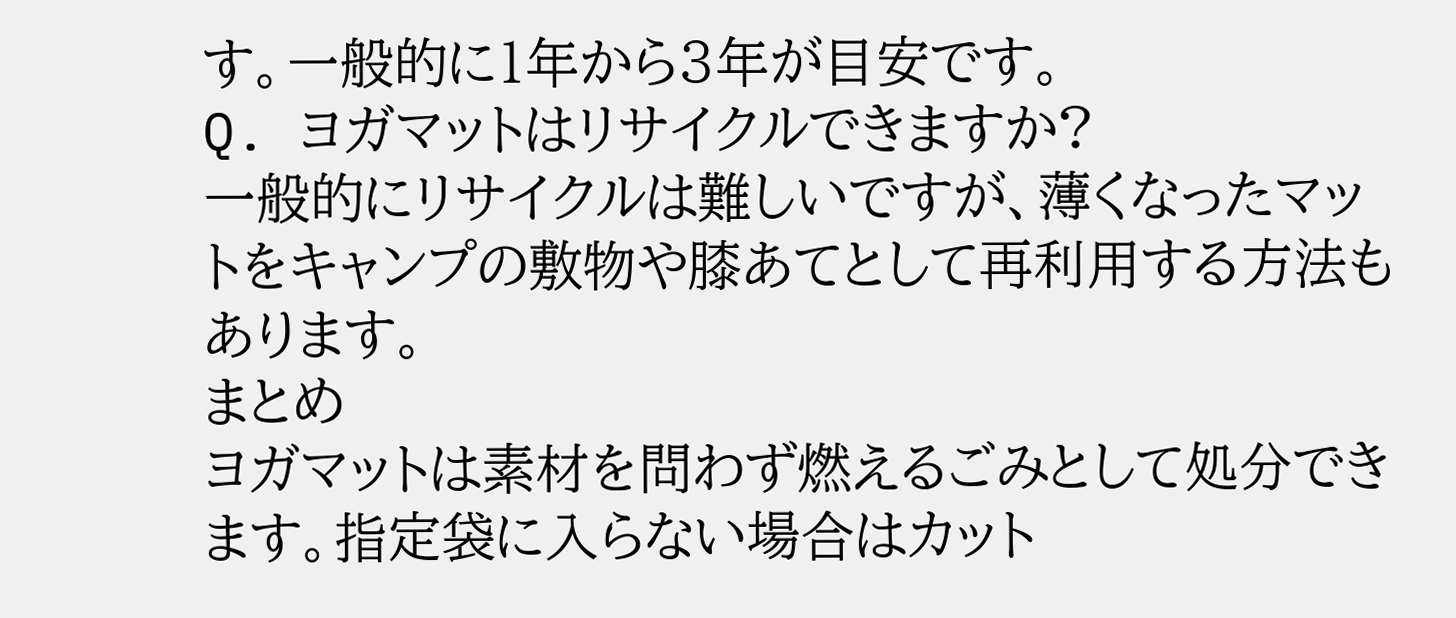す。一般的に1年から3年が目安です。
Q. ヨガマットはリサイクルできますか?
一般的にリサイクルは難しいですが、薄くなったマットをキャンプの敷物や膝あてとして再利用する方法もあります。
まとめ
ヨガマットは素材を問わず燃えるごみとして処分できます。指定袋に入らない場合はカット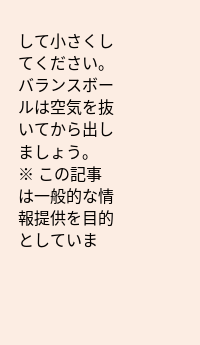して小さくしてください。バランスボールは空気を抜いてから出しましょう。
※ この記事は一般的な情報提供を目的としていま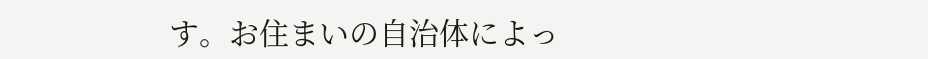す。お住まいの自治体によっ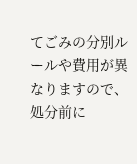てごみの分別ルールや費用が異なりますので、処分前に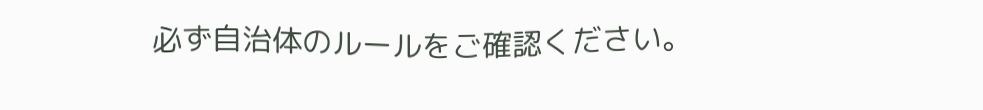必ず自治体のルールをご確認ください。